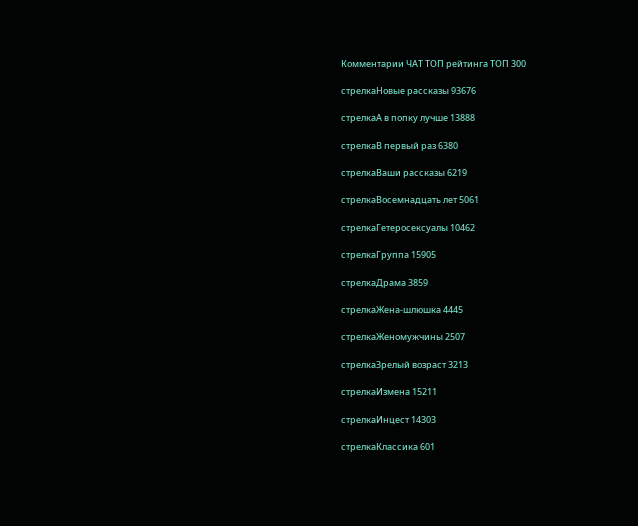Комментарии ЧАТ ТОП рейтинга ТОП 300

стрелкаНовые рассказы 93676

стрелкаА в попку лучше 13888

стрелкаВ первый раз 6380

стрелкаВаши рассказы 6219

стрелкаВосемнадцать лет 5061

стрелкаГетеросексуалы 10462

стрелкаГруппа 15905

стрелкаДрама 3859

стрелкаЖена-шлюшка 4445

стрелкаЖеномужчины 2507

стрелкаЗрелый возраст 3213

стрелкаИзмена 15211

стрелкаИнцест 14303

стрелкаКлассика 601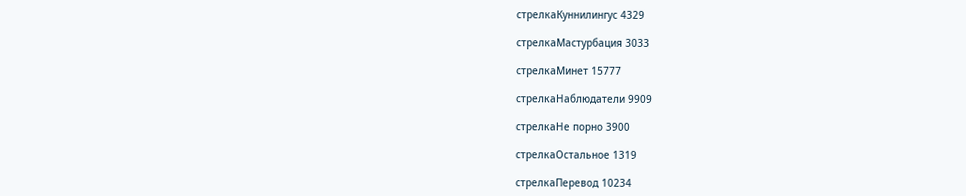стрелкаКуннилингус 4329

стрелкаМастурбация 3033

стрелкаМинет 15777

стрелкаНаблюдатели 9909

стрелкаНе порно 3900

стрелкаОстальное 1319

стрелкаПеревод 10234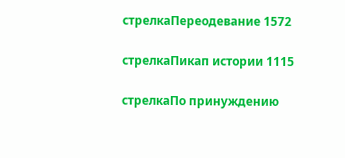стрелкаПереодевание 1572

стрелкаПикап истории 1115

стрелкаПо принуждению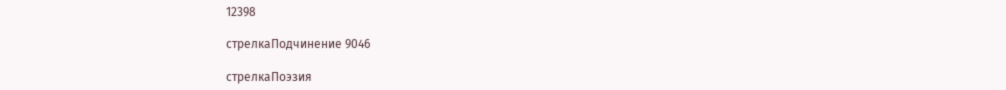12398

стрелкаПодчинение 9046

стрелкаПоэзия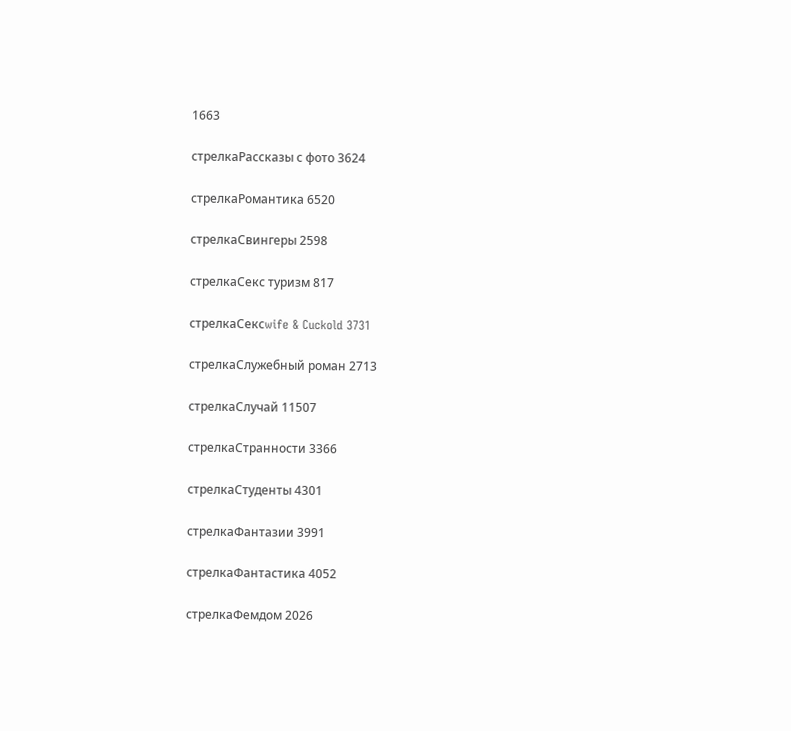1663

стрелкаРассказы с фото 3624

стрелкаРомантика 6520

стрелкаСвингеры 2598

стрелкаСекс туризм 817

стрелкаСексwife & Cuckold 3731

стрелкаСлужебный роман 2713

стрелкаСлучай 11507

стрелкаСтранности 3366

стрелкаСтуденты 4301

стрелкаФантазии 3991

стрелкаФантастика 4052

стрелкаФемдом 2026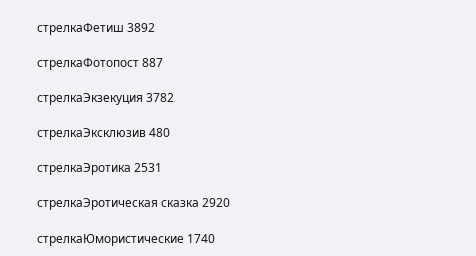стрелкаФетиш 3892

стрелкаФотопост 887

стрелкаЭкзекуция 3782

стрелкаЭксклюзив 480

стрелкаЭротика 2531

стрелкаЭротическая сказка 2920

стрелкаЮмористические 1740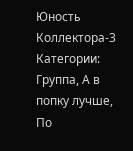Юность Коллектора-3
Категории: Группа, А в попку лучше, По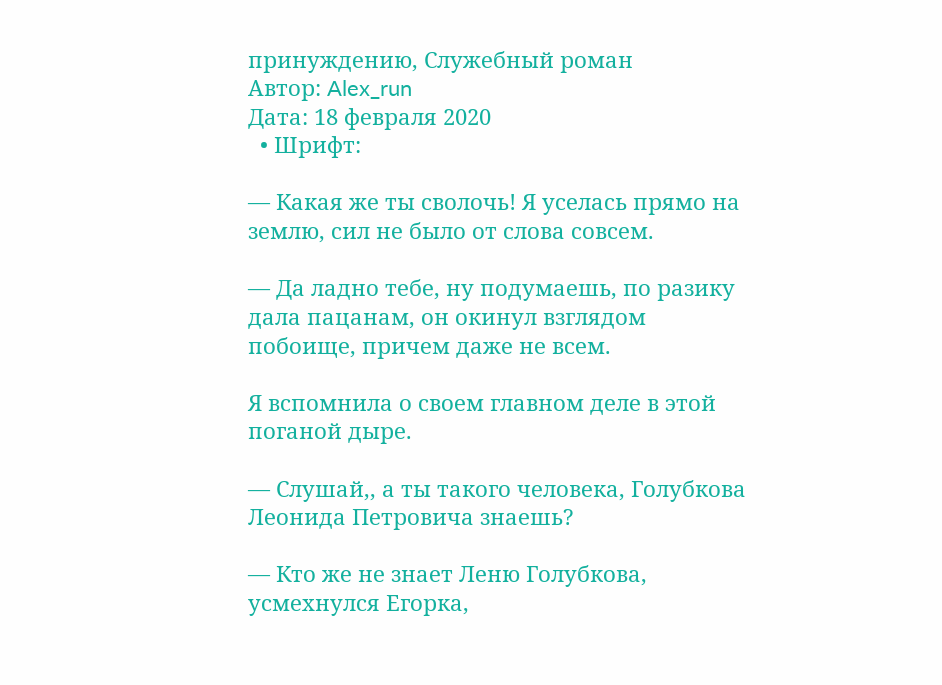принуждению, Служебный роман
Автор: Alex_run
Дата: 18 февраля 2020
  • Шрифт:

— Какая же ты сволочь! Я уселась прямо на землю, сил не было от слова совсем.

— Да ладно тебе, ну подумаешь, по разику дала пацанам, он окинул взглядом побоище, причем даже не всем.

Я вспомнила о своем главном деле в этой поганой дыре.

— Слушай,, а ты такого человека, Голубкова Леонида Петровича знаешь?

— Кто же не знает Леню Голубкова, усмехнулся Егорка,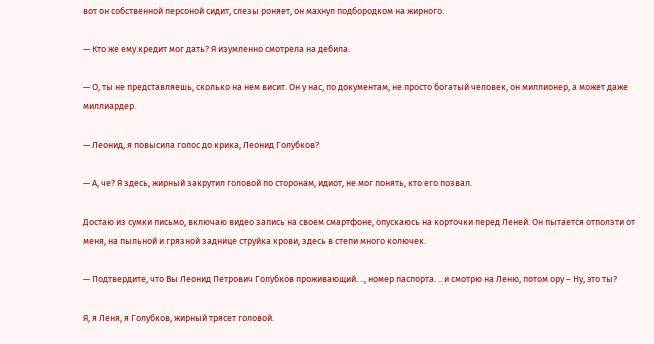вот он собственной персоной сидит, слезы роняет, он махнул подбородком на жирного.

— Кто же ему кредит мог дать? Я изумленно смотрела на дебила.

— О, ты не представляешь, сколько на нем висит. Он у нас, по документам, не просто богатый человек, он миллионер, а может даже миллиардер.

— Леонид, я повысила голос до крика, Леонид Голубков?

— А, че? Я здесь, жирный закрутил головой по сторонам, идиот, не мог понять, кто его позвал.

Достаю из сумки письмо, включаю видео запись на своем смартфоне, опускаюсь на корточки перед Леней. Он пытается отползти от меня, на пыльной и грязной заднице струйка крови, здесь в степи много колючек.

— Подтвердите, что Вы Леонид Петрович Голубков проживающий. .., номер паспорта. .. и смотрю на Леню, потом ору – Ну, это ты?

Я, я Леня, я Голубков, жирный трясет головой.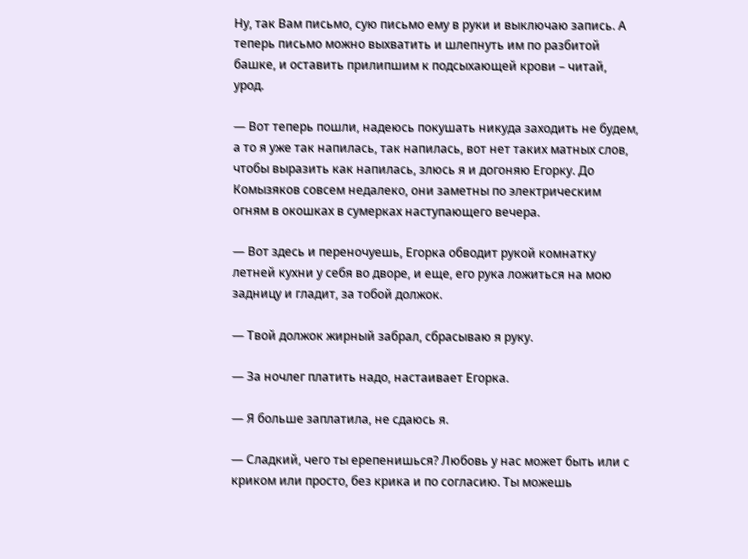Ну, так Вам письмо, сую письмо ему в руки и выключаю запись. А теперь письмо можно выхватить и шлепнуть им по разбитой башке, и оставить прилипшим к подсыхающей крови – читай, урод.

— Вот теперь пошли, надеюсь покушать никуда заходить не будем, а то я уже так напилась, так напилась, вот нет таких матных слов, чтобы выразить как напилась, злюсь я и догоняю Егорку. До Комызяков совсем недалеко, они заметны по электрическим огням в окошках в сумерках наступающего вечера.

— Вот здесь и переночуешь, Егорка обводит рукой комнатку летней кухни у себя во дворе, и еще, его рука ложиться на мою задницу и гладит, за тобой должок.

— Твой должок жирный забрал, сбрасываю я руку.

— За ночлег платить надо, настаивает Егорка.

— Я больше заплатила, не сдаюсь я.

— Сладкий, чего ты ерепенишься? Любовь у нас может быть или с криком или просто, без крика и по согласию. Ты можешь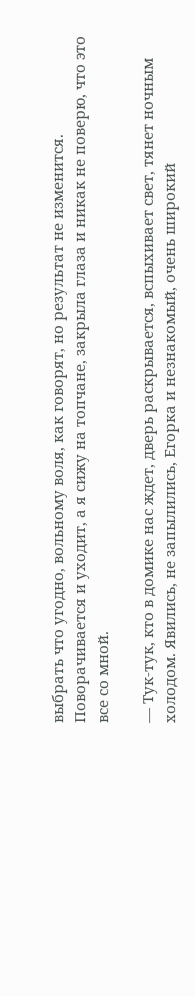выбрать что угодно, вольному воля, как говорят, но результат не изменится. Поворачивается и уходит, а я сижу на топчане, закрыла глаза и никак не поверю, что это все со мной.

— Тук-тук, кто в домике нас ждет, дверь раскрывается, вспыхивает свет, тянет ночным холодом. Явились, не запылились, Егорка и незнакомый, очень широкий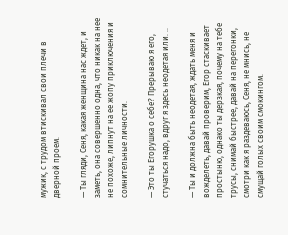мужик, с трудом втискивал свои плечи в дверной проем.

— Ты гляди, Сеня, какая женщина нас ждет, и заметь, она совершенно одна, что никак на нее не похоже, липнут на ее жопу приключения и сомнительные личности.

— Это ты Егорушка о себе? Прерываю я его, стучаться надо, вдруг я здесь неодетая или. ..

— Ты и должна быть неодетая, ждать меня и вожделеть, давай проверим, Егор стаскивает простыню, однако ты дерзкая, почему на тебе трусы, снимай быстрее, давай на перегонки, смотри как я раздеваюсь, Сеня, не мнись, не смущай голых своим смокингом.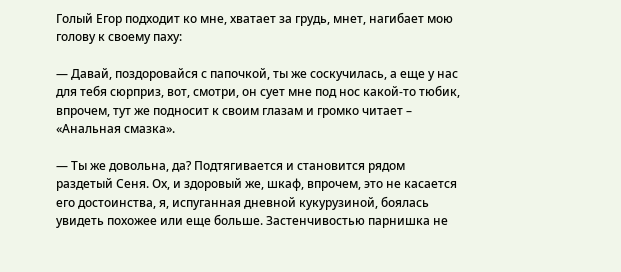Голый Егор подходит ко мне, хватает за грудь, мнет, нагибает мою голову к своему паху:

— Давай, поздоровайся с папочкой, ты же соскучилась, а еще у нас для тебя сюрприз, вот, смотри, он сует мне под нос какой-то тюбик, впрочем, тут же подносит к своим глазам и громко читает – «Анальная смазка».

— Ты же довольна, да? Подтягивается и становится рядом раздетый Сеня. Ох, и здоровый же, шкаф, впрочем, это не касается его достоинства, я, испуганная дневной кукурузиной, боялась увидеть похожее или еще больше. Застенчивостью парнишка не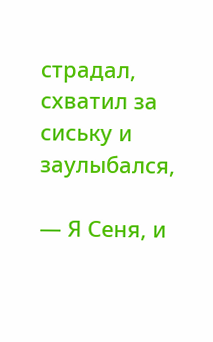страдал, схватил за сиську и заулыбался,

— Я Сеня, и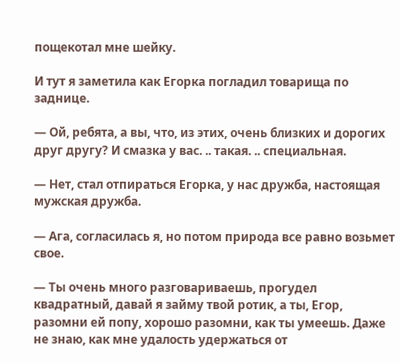пощекотал мне шейку.

И тут я заметила как Егорка погладил товарища по заднице.

— Ой, ребята, а вы, что, из этих, очень близких и дорогих друг другу? И смазка у вас. .. такая. .. специальная.

— Нет, стал отпираться Егорка, у нас дружба, настоящая мужская дружба.

— Ага, согласилась я, но потом природа все равно возьмет свое.

— Ты очень много разговариваешь, прогудел квадратный, давай я займу твой ротик, а ты, Егор, разомни ей попу, хорошо разомни, как ты умеешь. Даже не знаю, как мне удалость удержаться от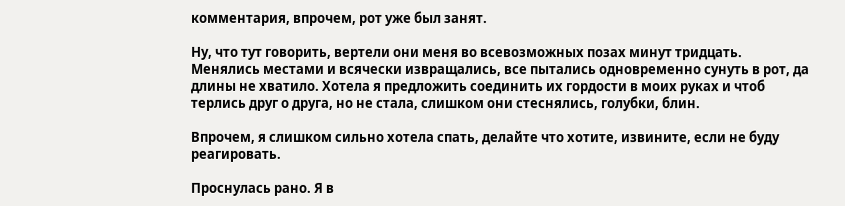комментария, впрочем, рот уже был занят.

Ну, что тут говорить, вертели они меня во всевозможных позах минут тридцать. Менялись местами и всячески извращались, все пытались одновременно сунуть в рот, да длины не хватило. Хотела я предложить соединить их гордости в моих руках и чтоб терлись друг о друга, но не стала, слишком они стеснялись, голубки, блин.

Впрочем, я слишком сильно хотела спать, делайте что хотите, извините, если не буду реагировать.

Проснулась рано. Я в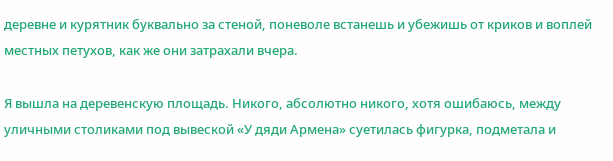деревне и курятник буквально за стеной, поневоле встанешь и убежишь от криков и воплей местных петухов, как же они затрахали вчера.

Я вышла на деревенскую площадь. Никого, абсолютно никого, хотя ошибаюсь, между уличными столиками под вывеской «У дяди Армена» суетилась фигурка, подметала и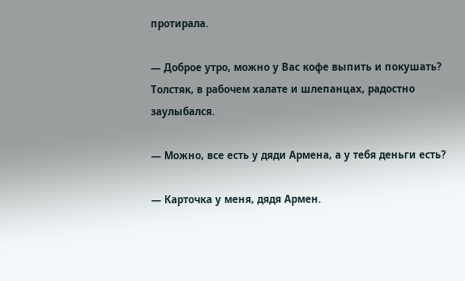протирала.

— Доброе утро, можно у Вас кофе выпить и покушать? Толстяк, в рабочем халате и шлепанцах, радостно заулыбался.

— Можно, все есть у дяди Армена, а у тебя деньги есть?

— Карточка у меня, дядя Армен.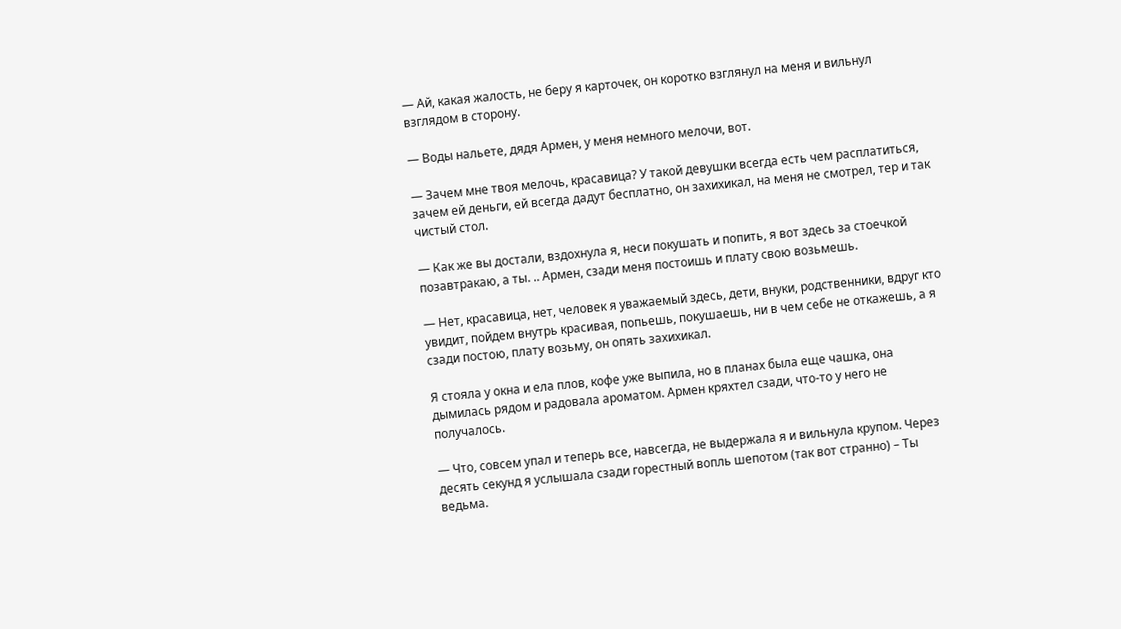— Ай, какая жалость, не беру я карточек, он коротко взглянул на меня и вильнул взглядом в сторону.

— Воды нальете, дядя Армен, у меня немного мелочи, вот.

— Зачем мне твоя мелочь, красавица? У такой девушки всегда есть чем расплатиться, зачем ей деньги, ей всегда дадут бесплатно, он захихикал, на меня не смотрел, тер и так чистый стол.

— Как же вы достали, вздохнула я, неси покушать и попить, я вот здесь за стоечкой позавтракаю, а ты. .. Армен, сзади меня постоишь и плату свою возьмешь.

— Нет, красавица, нет, человек я уважаемый здесь, дети, внуки, родственники, вдруг кто увидит, пойдем внутрь красивая, попьешь, покушаешь, ни в чем себе не откажешь, а я сзади постою, плату возьму, он опять захихикал.

Я стояла у окна и ела плов, кофе уже выпила, но в планах была еще чашка, она дымилась рядом и радовала ароматом. Армен кряхтел сзади, что-то у него не получалось.

— Что, совсем упал и теперь все, навсегда, не выдержала я и вильнула крупом. Через десять секунд я услышала сзади горестный вопль шепотом (так вот странно) – Ты ведьма.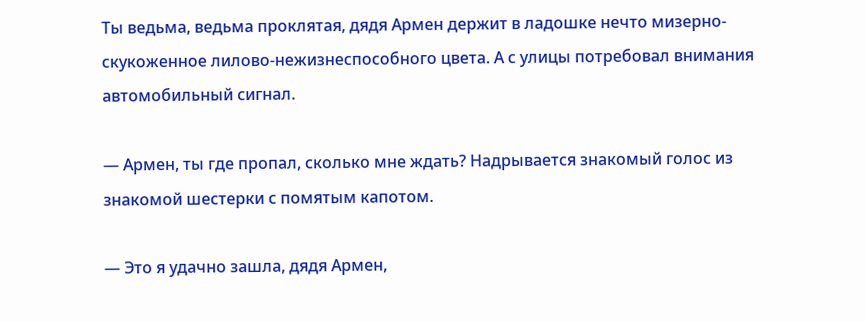Ты ведьма, ведьма проклятая, дядя Армен держит в ладошке нечто мизерно-скукоженное лилово-нежизнеспособного цвета. А с улицы потребовал внимания автомобильный сигнал.

— Армен, ты где пропал, сколько мне ждать? Надрывается знакомый голос из знакомой шестерки с помятым капотом.

— Это я удачно зашла, дядя Армен,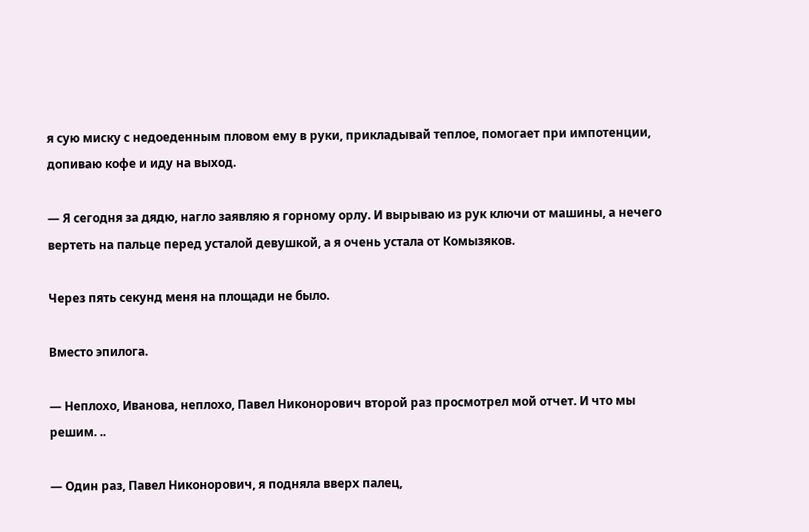я сую миску с недоеденным пловом ему в руки, прикладывай теплое, помогает при импотенции, допиваю кофе и иду на выход.

— Я сегодня за дядю, нагло заявляю я горному орлу. И вырываю из рук ключи от машины, а нечего вертеть на пальце перед усталой девушкой, а я очень устала от Комызяков.

Через пять секунд меня на площади не было.

Вместо эпилога.

— Неплохо, Иванова, неплохо, Павел Никонорович второй раз просмотрел мой отчет. И что мы решим. ..

— Один раз, Павел Никонорович, я подняла вверх палец,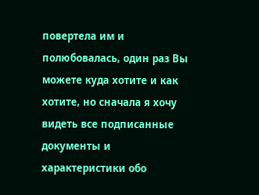повертела им и полюбовалась, один раз Вы можете куда хотите и как хотите, но сначала я хочу видеть все подписанные документы и характеристики обо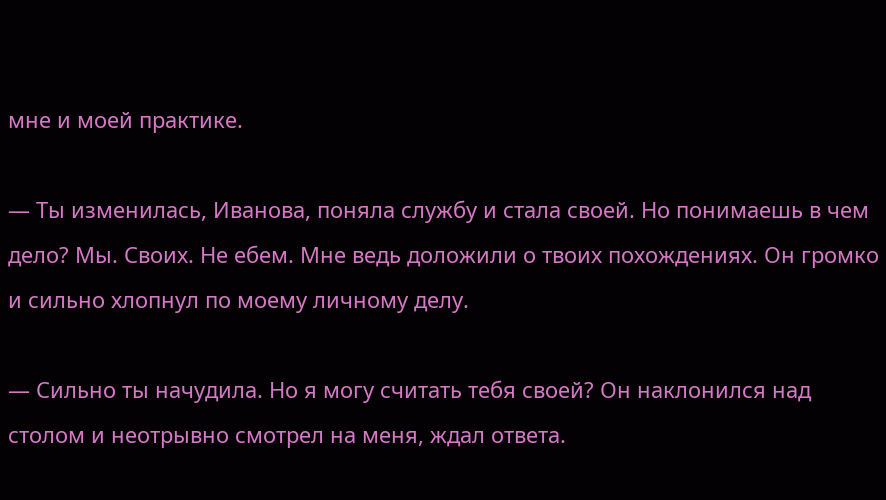мне и моей практике.

— Ты изменилась, Иванова, поняла службу и стала своей. Но понимаешь в чем дело? Мы. Своих. Не ебем. Мне ведь доложили о твоих похождениях. Он громко и сильно хлопнул по моему личному делу.

— Сильно ты начудила. Но я могу считать тебя своей? Он наклонился над столом и неотрывно смотрел на меня, ждал ответа.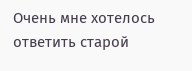Очень мне хотелось ответить старой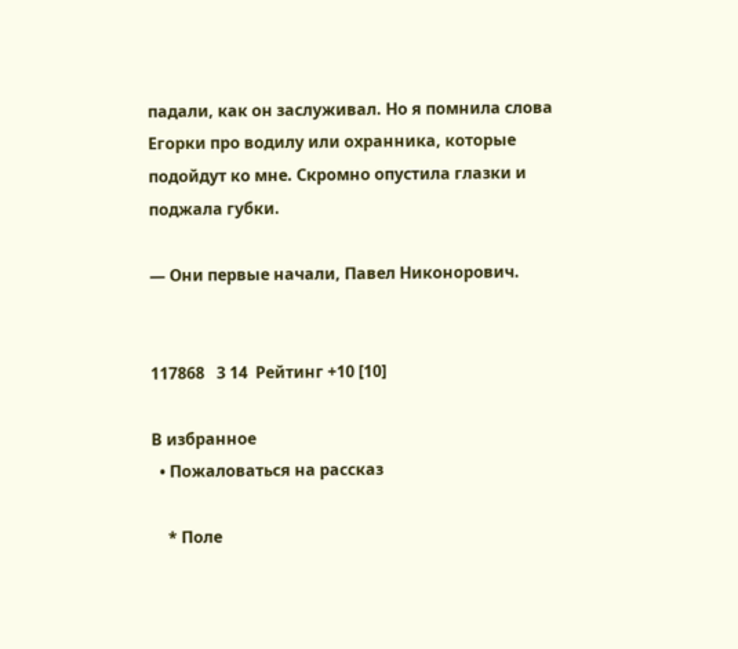падали, как он заслуживал. Но я помнила слова Егорки про водилу или охранника, которые подойдут ко мне. Скромно опустила глазки и поджала губки.

— Они первые начали, Павел Никонорович.


117868   3 14  Рейтинг +10 [10]

В избранное
  • Пожаловаться на рассказ

    * Поле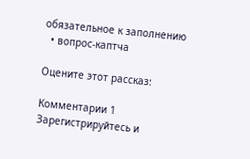обязательное к заполнению
  • вопрос-каптча

Оцените этот рассказ:

Комментарии 1
Зарегистрируйтесь и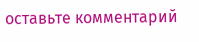оставьте комментарий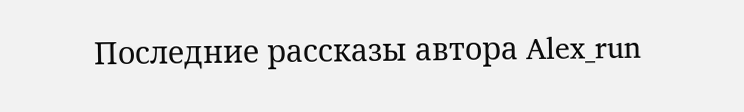Последние рассказы автора Alex_run